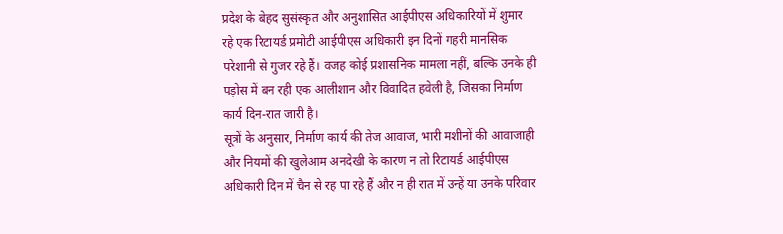प्रदेश के बेहद सुसंस्कृत और अनुशासित आईपीएस अधिकारियों में शुमार रहे एक रिटायर्ड प्रमोटी आईपीएस अधिकारी इन दिनों गहरी मानसिक परेशानी से गुजर रहे हैं। वजह कोई प्रशासनिक मामला नहीं, बल्कि उनके ही पड़ोस में बन रही एक आलीशान और विवादित हवेली है, जिसका निर्माण कार्य दिन-रात जारी है।
सूत्रों के अनुसार, निर्माण कार्य की तेज आवाज, भारी मशीनों की आवाजाही और नियमों की खुलेआम अनदेखी के कारण न तो रिटायर्ड आईपीएस अधिकारी दिन में चैन से रह पा रहे हैं और न ही रात में उन्हें या उनके परिवार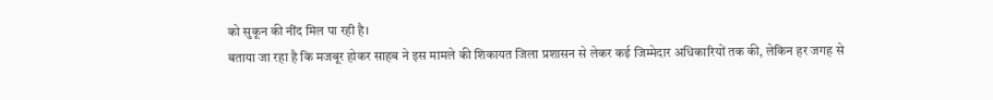को सुकून की नींद मिल पा रही है।
बताया जा रहा है कि मजबूर होकर साहब ने इस मामले की शिकायत जिला प्रशासन से लेकर कई जिम्मेदार अधिकारियों तक की, लेकिन हर जगह से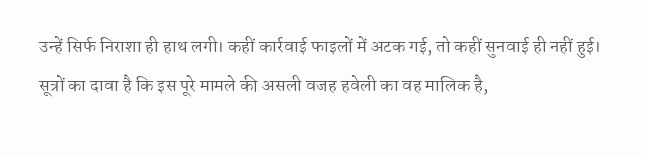उन्हें सिर्फ निराशा ही हाथ लगी। कहीं कार्रवाई फाइलों में अटक गई, तो कहीं सुनवाई ही नहीं हुई।
सूत्रों का दावा है कि इस पूरे मामले की असली वजह हवेली का वह मालिक है,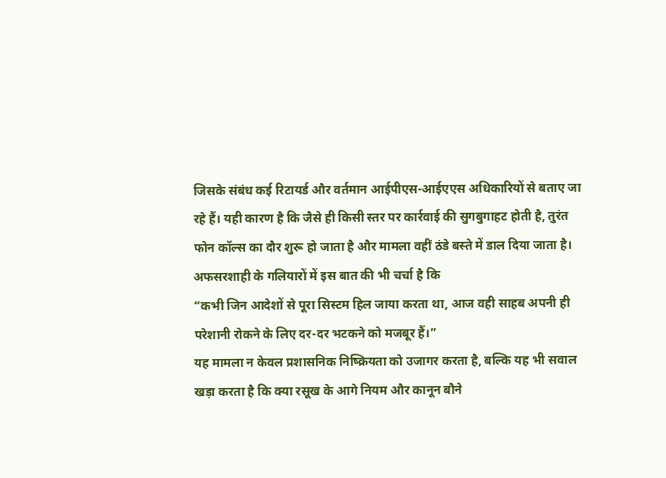जिसके संबंध कई रिटायर्ड और वर्तमान आईपीएस-आईएएस अधिकारियों से बताए जा रहे हैं। यही कारण है कि जैसे ही किसी स्तर पर कार्रवाई की सुगबुगाहट होती है, तुरंत फोन कॉल्स का दौर शुरू हो जाता है और मामला वहीं ठंडे बस्ते में डाल दिया जाता है।
अफसरशाही के गलियारों में इस बात की भी चर्चा है कि
“कभी जिन आदेशों से पूरा सिस्टम हिल जाया करता था, आज वही साहब अपनी ही परेशानी रोकने के लिए दर-दर भटकने को मजबूर हैं।”
यह मामला न केवल प्रशासनिक निष्क्रियता को उजागर करता है, बल्कि यह भी सवाल खड़ा करता है कि क्या रसूख के आगे नियम और कानून बौने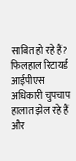साबित हो रहे हैं?
फिलहाल रिटायर्ड आईपीएस अधिकारी चुपचाप हालात झेल रहे हैं और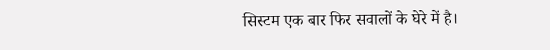सिस्टम एक बार फिर सवालों के घेरे में है।